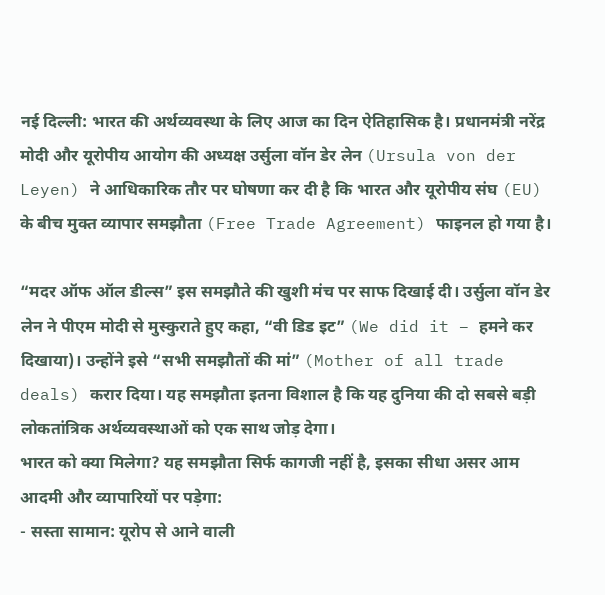नई दिल्ली: भारत की अर्थव्यवस्था के लिए आज का दिन ऐतिहासिक है। प्रधानमंत्री नरेंद्र मोदी और यूरोपीय आयोग की अध्यक्ष उर्सुला वॉन डेर लेन (Ursula von der Leyen) ने आधिकारिक तौर पर घोषणा कर दी है कि भारत और यूरोपीय संघ (EU) के बीच मुक्त व्यापार समझौता (Free Trade Agreement) फाइनल हो गया है।

“मदर ऑफ ऑल डील्स” इस समझौते की खुशी मंच पर साफ दिखाई दी। उर्सुला वॉन डेर लेन ने पीएम मोदी से मुस्कुराते हुए कहा, “वी डिड इट” (We did it – हमने कर दिखाया)। उन्होंने इसे “सभी समझौतों की मां” (Mother of all trade deals) करार दिया। यह समझौता इतना विशाल है कि यह दुनिया की दो सबसे बड़ी लोकतांत्रिक अर्थव्यवस्थाओं को एक साथ जोड़ देगा।
भारत को क्या मिलेगा? यह समझौता सिर्फ कागजी नहीं है, इसका सीधा असर आम आदमी और व्यापारियों पर पड़ेगा:
- सस्ता सामान: यूरोप से आने वाली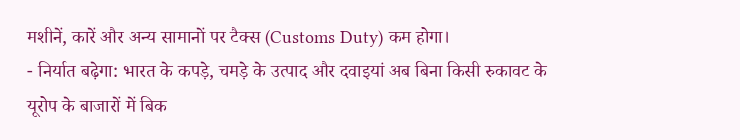मशीनें, कारें और अन्य सामानों पर टैक्स (Customs Duty) कम होगा।
- निर्यात बढ़ेगा: भारत के कपड़े, चमड़े के उत्पाद और दवाइयां अब बिना किसी रुकावट के यूरोप के बाजारों में बिक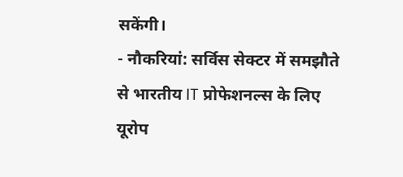सकेंगी।
- नौकरियां: सर्विस सेक्टर में समझौते से भारतीय IT प्रोफेशनल्स के लिए यूरोप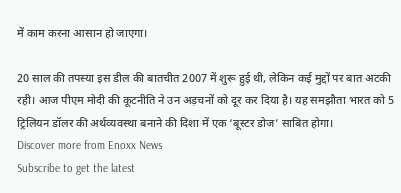में काम करना आसान हो जाएगा।

20 साल की तपस्या इस डील की बातचीत 2007 में शुरू हुई थी, लेकिन कई मुद्दों पर बात अटकी रही। आज पीएम मोदी की कूटनीति ने उन अड़चनों को दूर कर दिया है। यह समझौता भारत को 5 ट्रिलियन डॉलर की अर्थव्यवस्था बनाने की दिशा में एक ‘बूस्टर डोज’ साबित होगा।
Discover more from Enoxx News
Subscribe to get the latest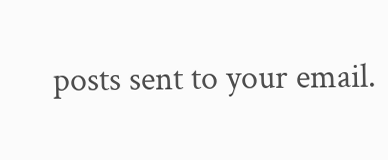posts sent to your email.